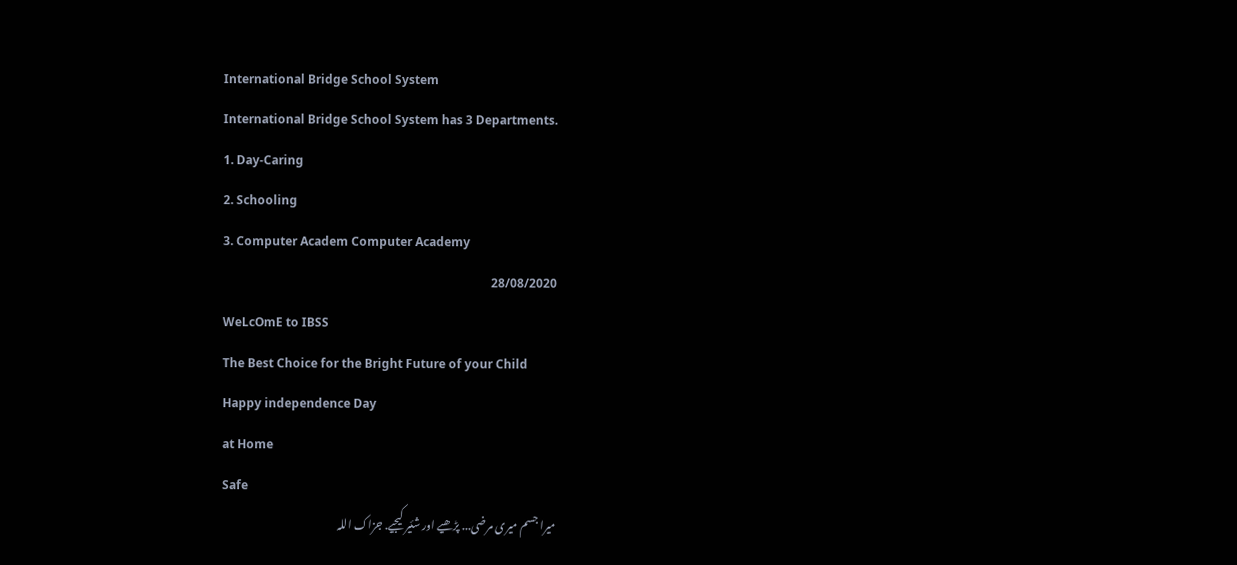International Bridge School System
International Bridge School System has 3 Departments.
1. Day-Caring
2. Schooling
3. Computer Academ Computer Academy
28/08/2020
WeLcOmE to IBSS
The Best Choice for the Bright Future of your Child
Happy independence Day
at Home
Safe
میرا جسم میری مرضی... پڑھیے اور شئیر کیجیے. جزاک اللہ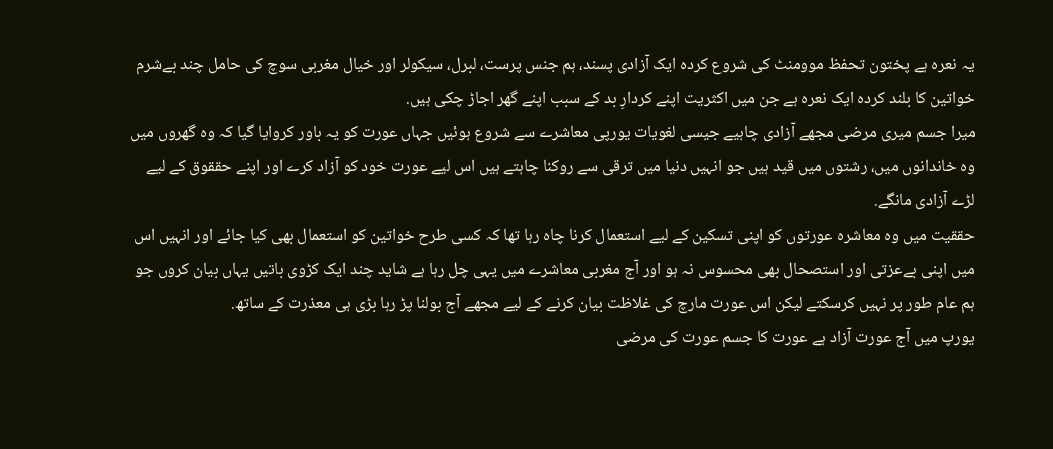یہ نعرہ ہے پختون تحفظ موومنٹ کی شروع کردہ ایک آزادی پسند، ہم جنس پرست، لبرل، سیکولر اور خیال مغربی سوچ کی حامل چند بےشرم خواتین کا بلند کردہ ایک نعرہ ہے جن میں اکثریت اپنے کردارِ بد کے سبب اپنے گھر اجاڑ چکی ہیں.
میرا جسم میری مرضی مجھے آزادی چاہیے جیسی لغویات یورپی معاشرے سے شروع ہوئیں جہاں عورت کو یہ باور کروایا گیا کہ وہ گھروں میں وہ خاندانوں میں، رشتوں میں قید ہیں جو انہیں دنیا میں ترقی سے روکنا چاہتے ہیں اس لیے عورت خود کو آزاد کرے اور اپنے حققوق کے لیے لڑے آزادی مانگے.
حققیت میں وہ معاشرہ عورتوں کو اپنی تسکین کے لیے استعمال کرنا چاہ رہا تھا کہ کسی طرح خواتین کو استعمال بھی کیا جائے اور انہیں اس میں اپنی بےعزتی اور استصحال بھی محسوس نہ ہو اور آج مغربی معاشرے میں یہی چل رہا ہے شاید چند ایک کڑوی باتیں یہاں بیان کروں جو ہم عام طور پر نہیں کرسکتے لیکن اس عورت مارچ کی غلاظت بیان کرنے کے لیے مجھے آج بولنا پڑ رہا بڑی ہی معذرت کے ساتھ.
یورپ میں آج عورت آزاد ہے عورت کا جسم عورت کی مرضی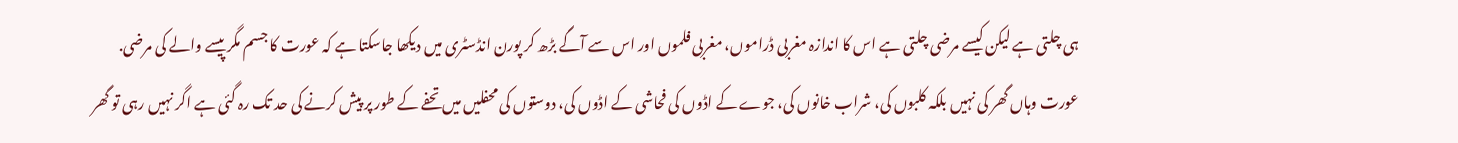ہی چلتی ہے لیکن کیسے مرضی چلتی ہے اس کا اندازہ مغربی ڈراموں، مغربی فلموں اور اس سے آگے بڑھ کر پورن انڈسٹری میں دیکھا جاسکتا ہے کہ عورت کا جسم مگر پیسے والے کی مرضی. عورت وہاں گھر کی نہیں بلکہ کلبوں کی، شراب خانوں کی، جوے کے اڈوں کی فحاشی کے اڈوں کی، دوستوں کی محفلیں میں تحفے کے طور پر پیش کرنے کی حد تک رہ گئی ہے اگر نہیں رہی تو گھر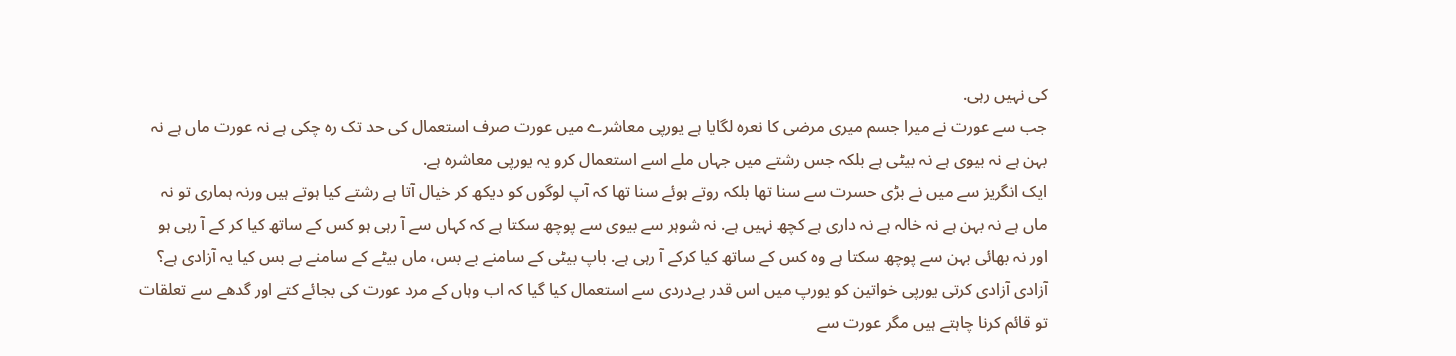کی نہیں رہی.
جب سے عورت نے میرا جسم میری مرضی کا نعرہ لگایا ہے یورپی معاشرے میں عورت صرف استعمال کی حد تک رہ چکی ہے نہ عورت ماں ہے نہ بہن ہے نہ بیوی ہے نہ بیٹی ہے بلکہ جس رشتے میں جہاں ملے اسے استعمال کرو یہ یورپی معاشرہ ہے.
ایک انگریز سے میں نے بڑی حسرت سے سنا تھا بلکہ روتے ہوئے سنا تھا کہ آپ لوگوں کو دیکھ کر خیال آتا ہے رشتے کیا ہوتے ہیں ورنہ ہماری تو نہ ماں ہے نہ بہن ہے نہ خالہ ہے نہ داری ہے کچھ نہیں ہے. نہ شوہر سے بیوی سے پوچھ سکتا ہے کہ کہاں سے آ رہی ہو کس کے ساتھ کیا کر کے آ رہی ہو اور نہ بھائی بہن سے پوچھ سکتا ہے وہ کس کے ساتھ کیا کرکے آ رہی ہے. باپ بیٹی کے سامنے بے بس، ماں بیٹے کے سامنے بے بس کیا یہ آزادی ہے؟
آزادی آزادی کرتی یورپی خواتین کو یورپ میں اس قدر بےدردی سے استعمال کیا گیا کہ اب وہاں کے مرد عورت کی بجائے کتے اور گدھے سے تعلقات تو قائم کرنا چاہتے ہیں مگر عورت سے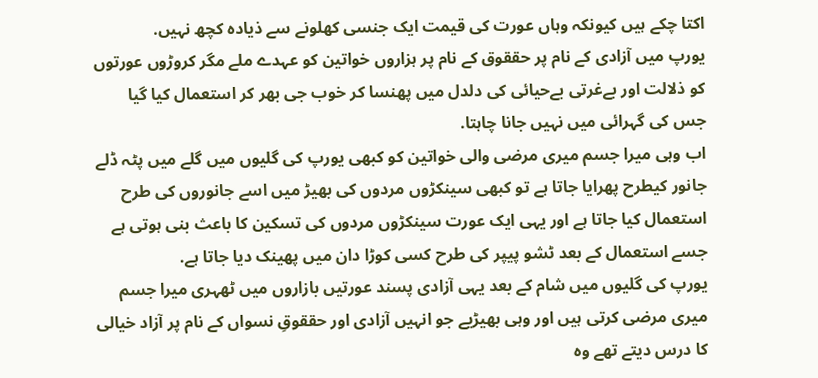اکتا چکے ہیں کیونکہ وہاں عورت کی قیمت ایک جنسی کھلونے سے ذیادہ کچھ نہیں.
یورپ میں آزادی کے نام پر حققوق کے نام پر ہزاروں خواتین کو عہدے ملے مگر کروڑوں عورتوں کو ذلالت اور بےغرتی بےحیائی کی دلدل میں پھنسا کر خوب جی بھر کر استعمال کیا گیا جس کی گہرائی میں نہیں جانا چاہتا.
اب وہی میرا جسم میری مرضی والی خواتین کو کبھی یورپ کی گلیوں میں گلے میں پٹہ ڈلے جانور کیطرح پھرایا جاتا ہے تو کبھی سینکڑوں مردوں کی بھیڑ میں اسے جانوروں کی طرح استعمال کیا جاتا ہے اور یہی ایک عورت سینکڑوں مردوں کی تسکین کا باعث بنی ہوتی ہے جسے استعمال کے بعد ٹشو پیپر کی طرح کسی کوڑا دان میں پھینک دیا جاتا ہے.
یورپ کی گلیوں میں شام کے بعد یہی آزادی پسند عورتیں بازاروں میں ٹھہری میرا جسم میری مرضی کرتی ہیں اور وہی بھیڑیے جو انہیں آزادی اور حققوقِ نسواں کے نام پر آزاد خیالی کا درس دیتے تھے وہ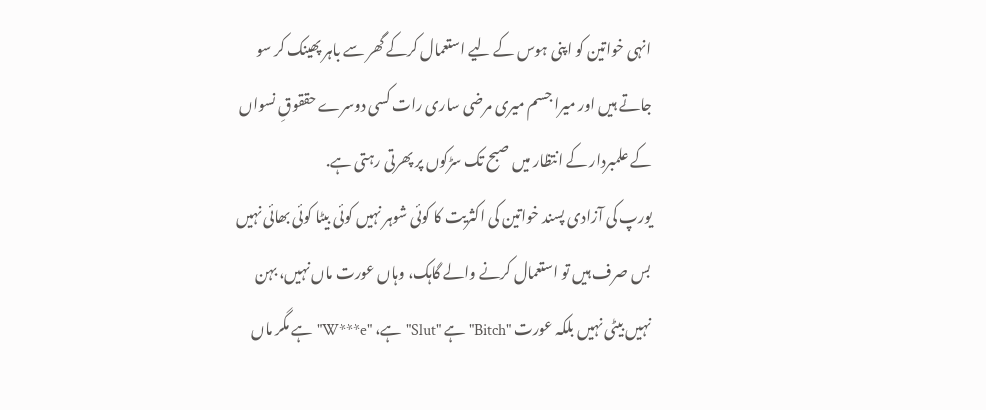انہی خواتین کو اپنی ہوس کے لیے استعمال کرکے گھر سے باہر پھینک کر سو جاتے ہیں اور میرا جسم میری مرضی ساری رات کسی دوسرے حققوقِ نسواں کے علمبردار کے انتظار میں صبح تک سڑکوں پر پھرتی رہتی ہے.
یورپ کی آزادی پسند خواتین کی اکثریت کا کوئی شوہر نہیں کوئی بیٹا کوئی بھائی نہیں بس صرف ہیں تو استعمال کرنے والے گاہک، وہاں عورت ماں نہیں، بہن نہیں بیٹی نہیں بلکہ عورت "Bitch" ہے "Slut" ہے، "W***e" ہے مگر ماں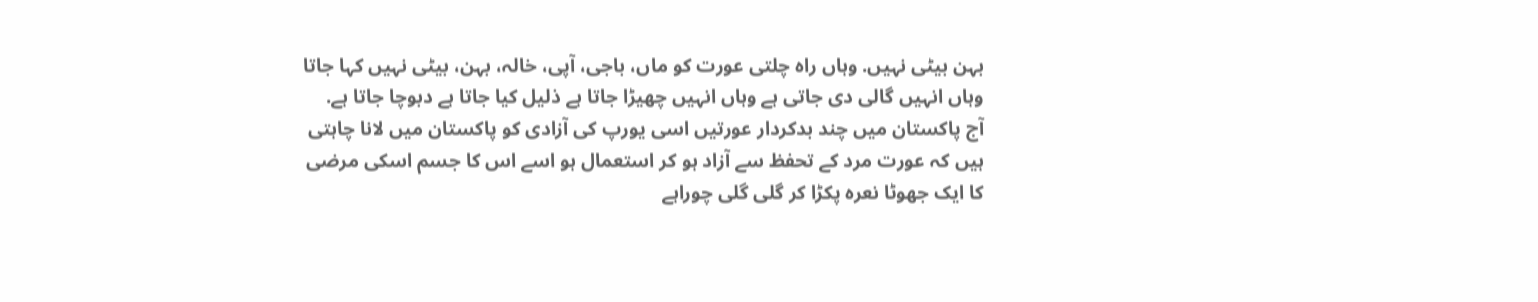بہن بیٹی نہیں. وہاں راہ چلتی عورت کو ماں، باجی، آپی، خالہ، بہن، بیٹی نہیں کہا جاتا وہاں انہیں گالی دی جاتی ہے وہاں انہیں چھیڑا جاتا ہے ذلیل کیا جاتا ہے دبوچا جاتا ہے.
آج پاکستان میں چند بدکردار عورتیں اسی یورپ کی آزادی کو پاکستان میں لانا چاہتی ہیں کہ عورت مرد کے تحفظ سے آزاد ہو کر استعمال ہو اسے اس کا جسم اسکی مرضی کا ایک جھوٹا نعرہ پکڑا کر گلی گلی چوراہے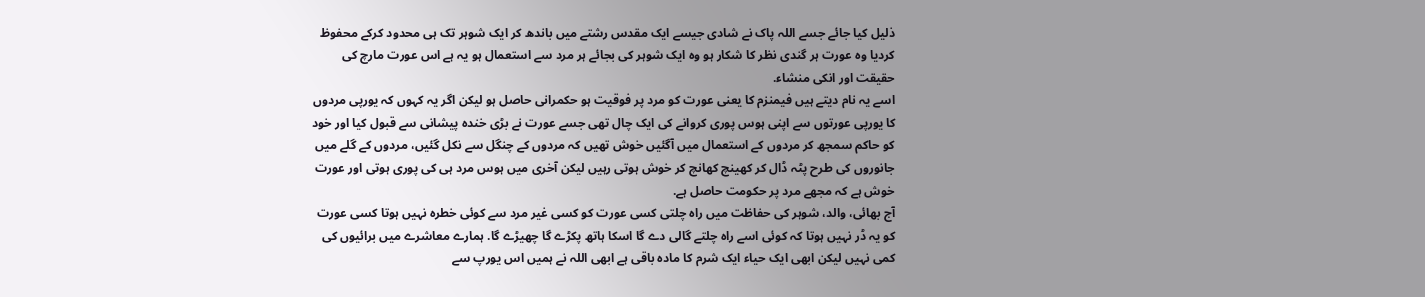ذلیل کیا جائے جسے اللہ پاک نے شادی جیسے ایک مقدس رشتے میں باندھ کر ایک شوہر تک ہی محدود کرکے محفوظ کردیا وہ عورت ہر گندی نظر کا شکار ہو وہ ایک شوہر کی بجائے ہر مرد سے استعمال ہو یہ ہے اس عورت مارچ کی حقیقت اور انکی منشاء.
اسے یہ نام دیتے ہیں فیمنزم کا یعنی عورت کو مرد پر فوقیت ہو حکمرانی حاصل ہو لیکن اگر یہ کہوں کہ یورپی مردوں کا یورپی عورتوں سے اپنی ہوس پوری کروانے کی ایک چال تھی جسے عورت نے بڑی خندہ پیشانی سے قبول کیا اور خود کو حاکم سمجھ کر مردوں کے استعمال میں آگئیں خوش تھیں کہ مردوں کے چنگل سے نکل گئیں، مردوں کے گلے میں جانوروں کی طرح پٹہ ڈال کر کھینچ کھانچ کر خوش ہوتی رہیں لیکن آخری میں ہوس مرد ہی کی پوری ہوتی اور عورت خوش ہے کہ مجھے مرد پر حکومت حاصل ہے.
آج بھائی، والد، شوہر کی حفاظت میں راہ چلتی کسی عورت کو کسی غیر مرد سے کوئی خطرہ نہیں ہوتا کسی عورت کو یہ ڈر نہیں ہوتا کہ کوئی اسے راہ چلتے گالی دے گا اسکا ہاتھ پکڑے گا چھیڑے گا. ہمارے معاشرے میں برائیوں کی کمی نہیں لیکن ابھی ایک حیاء ایک شرم کا مادہ باقی ہے ابھی اللہ نے ہمیں اس یورپ سے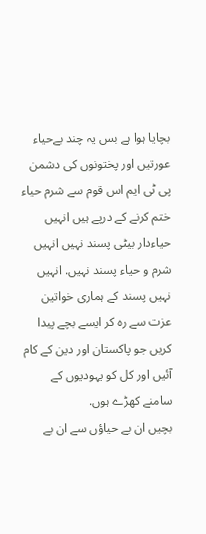بچایا ہوا ہے بس یہ چند بےحیاء عورتیں اور پختونوں کی دشمن پی ٹی ایم اس قوم سے شرم حیاء ختم کرنے کے درپے ہیں انہیں حیاءدار بیٹی پسند نہیں انہیں شرم و حیاء پسند نہیں. انہیں نہیں پسند کے ہماری خواتین عزت سے رہ کر ایسے بچے پیدا کریں جو پاکستان اور دین کے کام آئیں اور کل کو یہودیوں کے سامنے کھڑے ہوں.
بچیں ان بے حیاؤں سے ان بے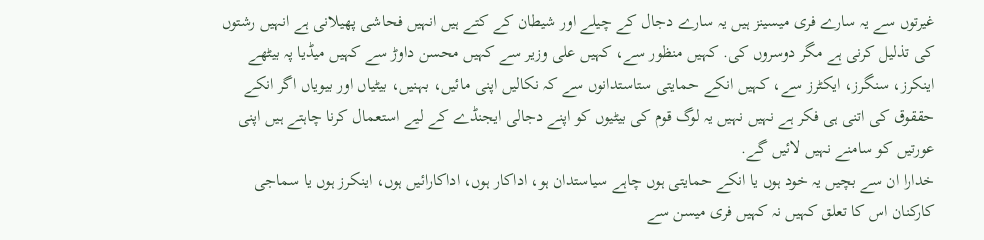غیرتوں سے یہ سارے فری میسینز ہیں یہ سارے دجال کے چیلے اور شیطان کے کتے ہیں انہیں فحاشی پھیلانی ہے انہیں رشتوں کی تذلیل کرنی ہے مگر دوسروں کی. کہیں منظور سے، کہیں علی وزیر سے کہیں محسن داوڑ سے کہیں میڈیا پہ بیٹھے اینکرز، سنگرز، ایکٹرز سے، کہیں انکے حمایتی ستاستدانوں سے کہ نکالیں اپنی مائیں، بہنیں، بیٹیاں اور بیویاں اگر انکے حققوق کی اتنی ہی فکر ہے نہیں نہیں یہ لوگ قوم کی بیٹیوں کو اپنے دجالی ایجنڈے کے لیے استعمال کرنا چاہتے ہیں اپنی عورتیں کو سامنے نہیں لائیں گے.
خدارا ان سے بچیں یہ خود ہوں یا انکے حمایتی ہوں چاہے سیاستدان ہو، اداکار ہوں، اداکارائیں ہوں، اینکرز ہوں یا سماجی کارکنان اس کا تعلق کہیں نہ کہیں فری میسن سے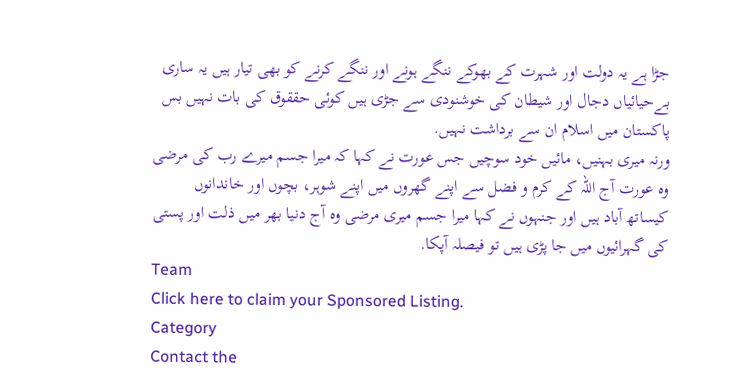جڑا ہے یہ دولت اور شہرت کے بھوکے ننگے ہونے اور ننگے کرنے کو بھی تیار ہیں یہ ساری بےحیائیاں دجال اور شیطان کی خوشنودی سے جڑی ہیں کوئی حققوق کی بات نہیں بس پاکستان میں اسلام ان سے برداشت نہیں.
ورنہ میری بہنیں، مائیں خود سوچیں جس عورت نے کہا کہ میرا جسم میرے رب کی مرضی وہ عورت آج اللہ کے کرم و فضل سے اپنے گھروں میں اپنے شوہر، بچوں اور خاندانوں کیساتھ آباد ہیں اور جنہوں نے کہا میرا جسم میری مرضی وہ آج دنیا بھر میں ذلت اور پستی کی گہرائیوں میں جا پڑی ہیں تو فیصلہ آپکا.
Team
Click here to claim your Sponsored Listing.
Category
Contact the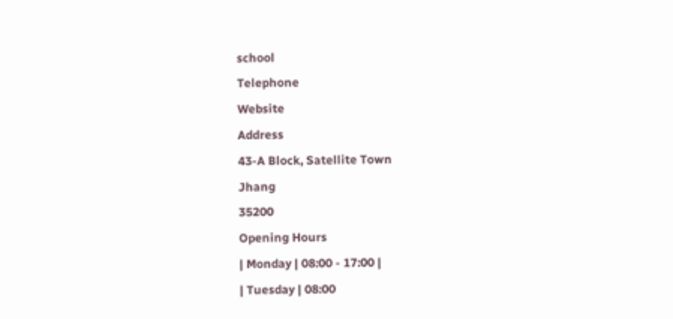school
Telephone
Website
Address
43-A Block, Satellite Town
Jhang
35200
Opening Hours
| Monday | 08:00 - 17:00 |
| Tuesday | 08:00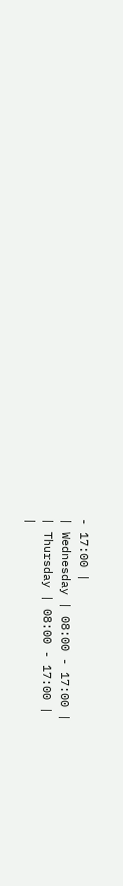- 17:00 |
| Wednesday | 08:00 - 17:00 |
| Thursday | 08:00 - 17:00 |
|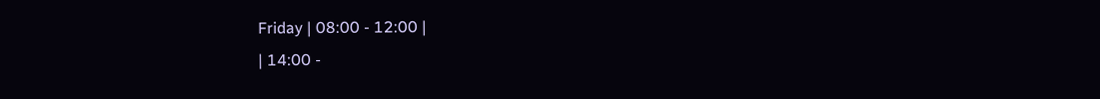Friday | 08:00 - 12:00 |
| 14:00 -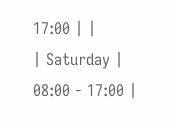17:00 | |
| Saturday | 08:00 - 17:00 |